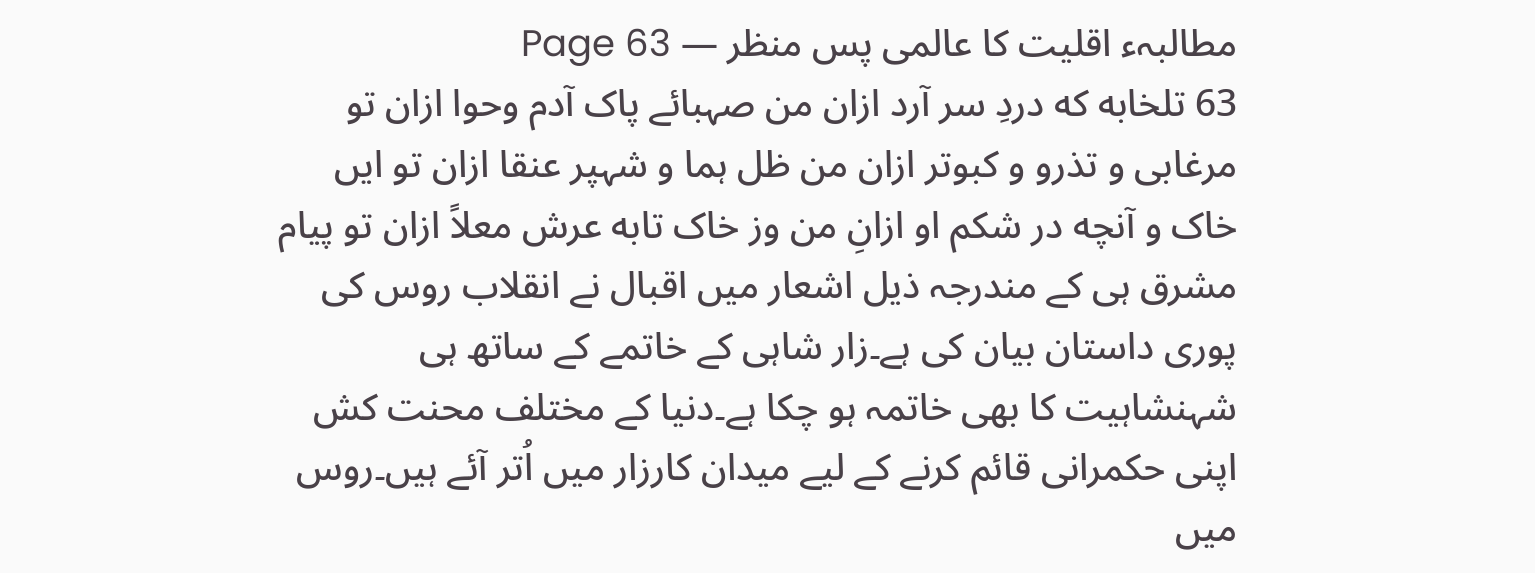مطالبہء اقلیت کا عالمی پس منظر — Page 63
63 تلخابه که دردِ سر آرد ازان من صہبائے پاک آدم وحوا ازان تو مرغابی و تذرو و کبوتر ازان من ظل ہما و شہپر عنقا ازان تو ایں خاک و آنچه در شکم او ازانِ من وز خاک تابه عرش معلاً ازان تو پیام مشرق ہی کے مندرجہ ذیل اشعار میں اقبال نے انقلاب روس کی پوری داستان بیان کی ہے۔زار شاہی کے خاتمے کے ساتھ ہی شہنشاہیت کا بھی خاتمہ ہو چکا ہے۔دنیا کے مختلف محنت کش اپنی حکمرانی قائم کرنے کے لیے میدان کارزار میں اُتر آئے ہیں۔روس میں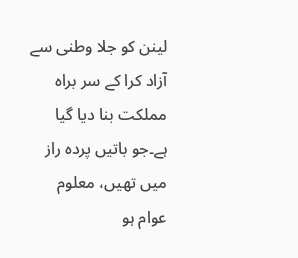لینن کو جلا وطنی سے آزاد کرا کے سر براہ مملکت بنا دیا گیا ہے۔جو باتیں پردہ راز میں تھیں، معلوم عوام ہو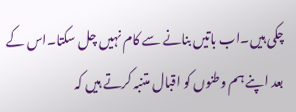چکی ہیں۔اب باتیں بنانے سے کام نہیں چل سکتا۔اس کے بعد اپنے ہم وطنوں کو اقبال متنبہ کرتے ہیں کہ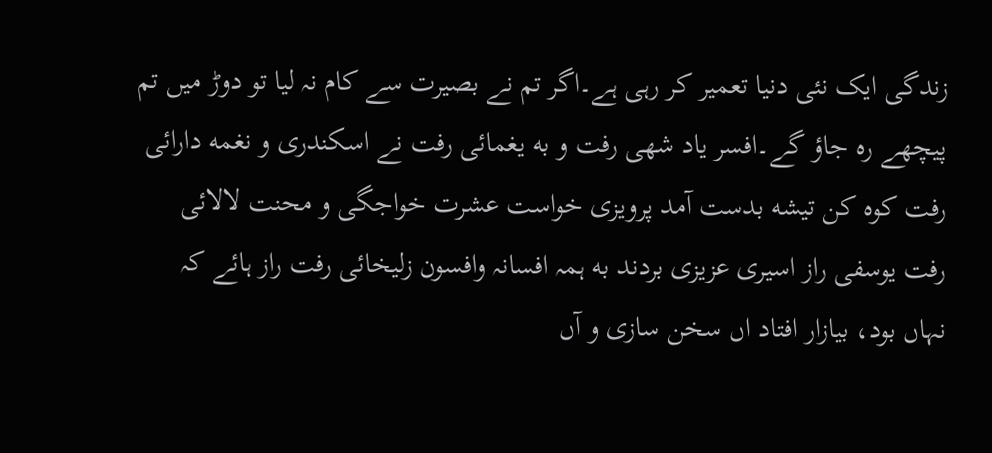زندگی ایک نئی دنیا تعمیر کر رہی ہے۔اگر تم نے بصیرت سے کام نہ لیا تو دوڑ میں تم پیچھے رہ جاؤ گے۔افسر یاد شهی رفت و به یغمائی رفت نے اسکندری و نغمه دارائی رفت کوه کن تیشه بدست آمد پرویزی خواست عشرت خواجگی و محنت لالائی رفت یوسفی راز اسیری عزیزی بردند به ہمہ افسانہ وافسون زلیخائی رفت راز ہائے کہ نہاں بود، بیازار افتاد اں سخن سازی و آں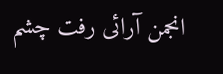انجمن آرائی رفت چشم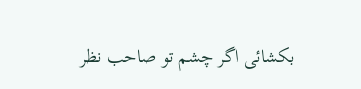بکشائی اگر چشم تو صاحب نظر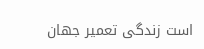است زندگی تعمیر جهان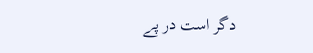دگر است در پے